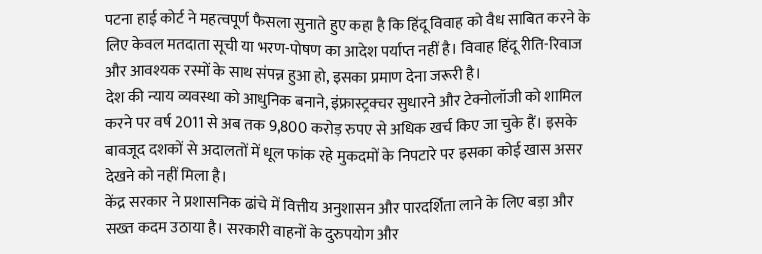पटना हाई कोर्ट ने महत्वपूर्ण फैसला सुनाते हुए कहा है कि हिंदू विवाह को वैध साबित करने के लिए केवल मतदाता सूची या भरण-पोषण का आदेश पर्याप्त नहीं है। विवाह हिंदू रीति-रिवाज और आवश्यक रस्मों के साथ संपन्न हुआ हो, इसका प्रमाण देना जरूरी है।
देश की न्याय व्यवस्था को आधुनिक बनाने, इंफ्रास्ट्रक्चर सुधारने और टेक्नोलॉजी को शामिल करने पर वर्ष 2011 से अब तक 9,800 करोड़ रुपए से अधिक खर्च किए जा चुके हैं। इसके बावजूद दशकों से अदालतों में धूल फांक रहे मुकदमों के निपटारे पर इसका कोई खास असर देखने को नहीं मिला है।
केंद्र सरकार ने प्रशासनिक ढांचे में वित्तीय अनुशासन और पारदर्शिता लाने के लिए बड़ा और सख्त कदम उठाया है। सरकारी वाहनों के दुरुपयोग और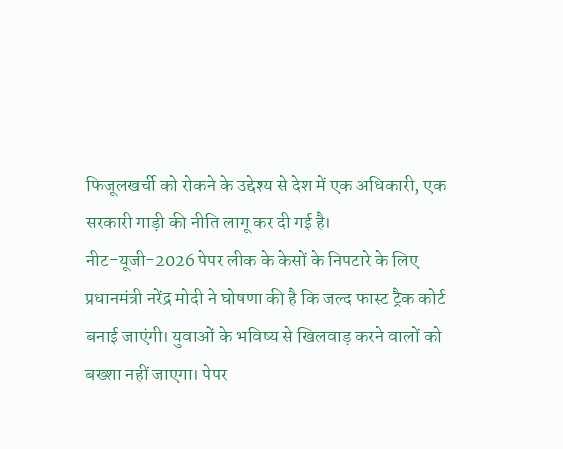फिजूलखर्ची को रोकने के उद्देश्य से देश में एक अधिकारी, एक सरकारी गाड़ी की नीति लागू कर दी गई है।
नीट-यूजी-2026 पेपर लीक के केसों के निपटारे के लिए प्रधानमंत्री नरेंद्र मोदी ने घोषणा की है कि जल्द फास्ट ट्रैक कोर्ट बनाई जाएंगी। युवाओं के भविष्य से खिलवाड़ करने वालों को बख्शा नहीं जाएगा। पेपर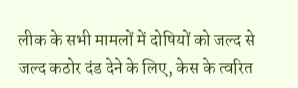लीक के सभी मामलों में दोषियों को जल्द से जल्द कठोर दंड देने के लिए, केस के त्वरित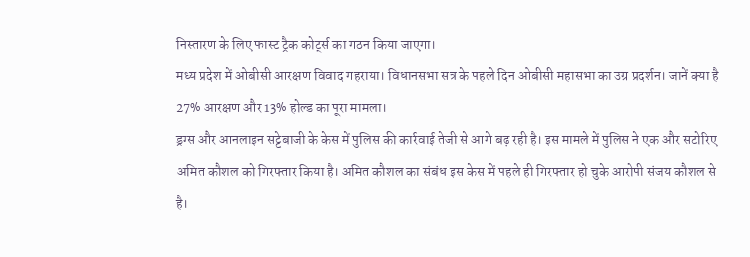निस्तारण के लिए फास्ट ट्रैक कोर्ट्स का गठन किया जाएगा।
मध्य प्रदेश में ओबीसी आरक्षण विवाद गहराया। विधानसभा सत्र के पहले दिन ओबीसी महासभा का उग्र प्रदर्शन। जानें क्या है 27% आरक्षण और 13% होल्ड का पूरा मामला।
ड्रग्स और आनलाइन सट्टेबाजी के केस में पुलिस की कार्रवाई तेजी से आगे बढ़ रही है। इस मामले में पुलिस ने एक और सटोरिए अमित कौशल को गिरफ्तार किया है। अमित कौशल का संबंध इस केस में पहले ही गिरफ्तार हो चुके आरोपी संजय कौशल से है।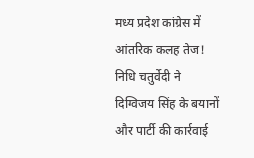मध्य प्रदेश कांग्रेस में आंतरिक कलह तेज! निधि चतुर्वेदी ने दिग्विजय सिंह के बयानों और पार्टी की कार्रवाई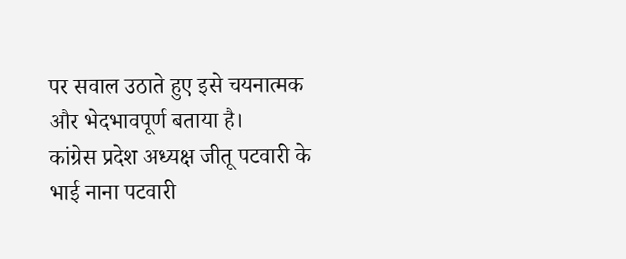पर सवाल उठाते हुए इसे चयनात्मक और भेदभावपूर्ण बताया है।
कांग्रेस प्रदेश अध्यक्ष जीतू पटवारी के भाई नाना पटवारी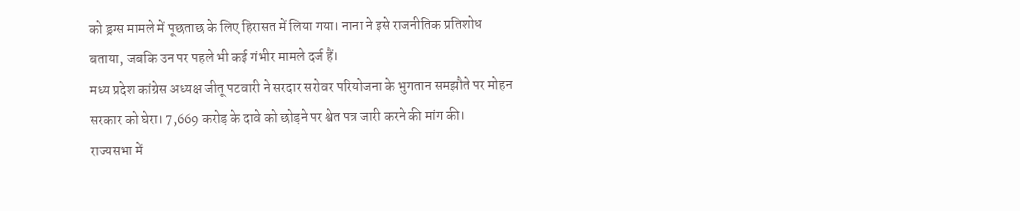को ड्रग्स मामले में पूछताछ के लिए हिरासत में लिया गया। नाना ने इसे राजनीतिक प्रतिशोध बताया, जबकि उन पर पहले भी कई गंभीर मामले दर्ज हैं।
मध्य प्रदेश कांग्रेस अध्यक्ष जीतू पटवारी ने सरदार सरोवर परियोजना के भुगतान समझौते पर मोहन सरकार को घेरा। 7,669 करोड़ के दावे को छोड़ने पर श्वेत पत्र जारी करने की मांग की।
राज्यसभा में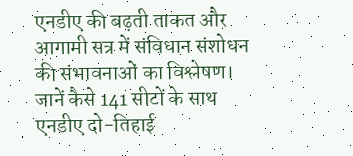एनडीए की बढ़ती ताकत और आगामी सत्र में संविधान संशोधन की संभावनाओं का विश्लेषण। जानें कैसे 141 सीटों के साथ एनडीए दो-तिहाई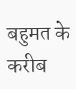बहुमत के करीब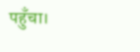पहुँचा।